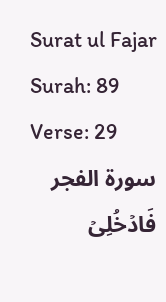Surat ul Fajar
Surah: 89
Verse: 29
سورة الفجر
فَادۡخُلِیۡ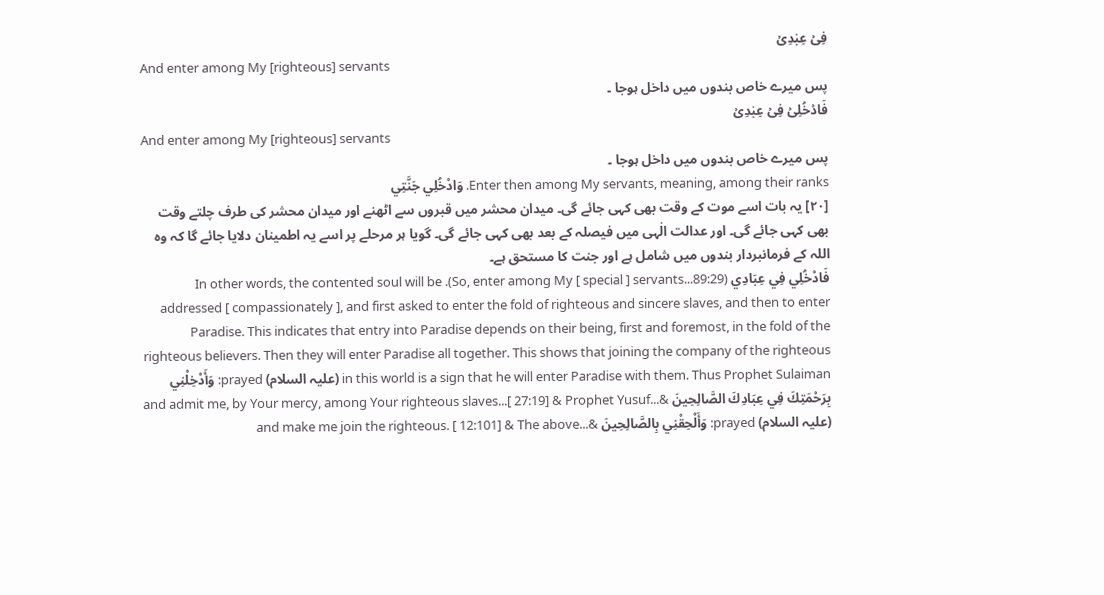فِیۡ عِبٰدِیۡ
And enter among My [righteous] servants
پس میرے خاص بندوں میں داخل ہوجا ۔
فَادۡخُلِیۡ فِیۡ عِبٰدِیۡ
And enter among My [righteous] servants
پس میرے خاص بندوں میں داخل ہوجا ۔
Enter then among My servants, meaning, among their ranks. وَادْخُلِي جَنَّتِي
[٢٠] یہ بات اسے موت کے وقت بھی کہی جائے گی۔ میدان محشر میں قبروں سے اٹھنے اور میدان محشر کی طرف چلتے وقت بھی کہی جائے گی۔ اور عدالت الٰہی میں فیصلہ کے بعد بھی کہی جائے گی۔ گویا ہر مرحلے پر اسے یہ اطمینان دلایا جائے گا کہ وہ اللہ کے فرمانبردار بندوں میں شامل ہے اور جنت کا مستحق ہے۔
فَادْخُلِي فِي عِبَادِي (So, enter among My [ special ] servants...89:29). In other words, the contented soul will be addressed [ compassionately ], and first asked to enter the fold of righteous and sincere slaves, and then to enter Paradise. This indicates that entry into Paradise depends on their being, first and foremost, in the fold of the righteous believers. Then they will enter Paradise all together. This shows that joining the company of the righteous in this world is a sign that he will enter Paradise with them. Thus Prophet Sulaiman (علیہ السلام) prayed: وَأَدْخِلْنِي بِرَحْمَتِكَ فِي عِبَادِكَ الصَّالِحِينَ &...and admit me, by Your mercy, among Your righteous slaves...[ 27:19] & Prophet Yusuf (علیہ السلام) prayed: وَأَلْحِقْنِي بِالصَّالِحِينَ &...and make me join the righteous. [ 12:101] & The above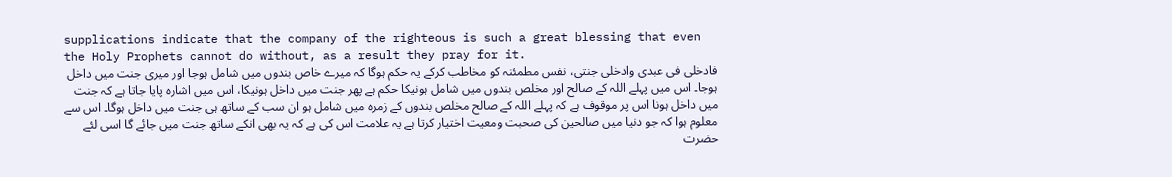supplications indicate that the company of the righteous is such a great blessing that even the Holy Prophets cannot do without, as a result they pray for it.
فادخلی فی عبدی وادخلی جنتی، نفس مطمئنہ کو مخاطب کرکے یہ حکم ہوگا کہ میرے خاص بندوں میں شامل ہوجا اور میری جنت میں داخل ہوجا۔ اس میں پہلے اللہ کے صالح اور مخلص بندوں میں شامل ہونیکا حکم ہے پھر جنت میں داخل ہونیکا، اس میں اشارہ پایا جاتا ہے کہ جنت میں داخل ہونا اس پر موقوف ہے کہ پہلے اللہ کے صالح مخلص بندوں کے زمرہ میں شامل ہو ان سب کے ساتھ ہی جنت میں داخل ہوگا۔ اس سے معلوم ہوا کہ جو دنیا میں صالحین کی صحبت ومعیت اختیار کرتا ہے یہ علامت اس کی ہے کہ یہ بھی انکے ساتھ جنت میں جائے گا اسی لئے حضرت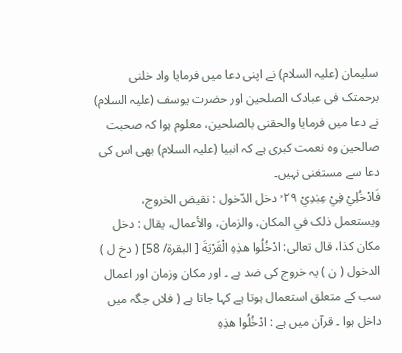سلیمان (علیہ السلام) نے اپنی دعا میں فرمایا واد خلنی برحمتک فی عبادک الصلحین اور حضرت یوسف (علیہ السلام) نے دعا میں فرمایا والحقنی بالصلحین، معلوم ہوا کہ صحبت صالحین وہ نعمت کبری ہے کہ انبیا (علیہ السلام) بھی اس کی دعا سے مستغنی نہیں۔
فَادْخُلِيْ فِيْ عِبٰدِيْ ٢٩ ۙ دخل الدّخول : نقیض الخروج، ويستعمل ذلک في المکان، والزمان، والأعمال، يقال : دخل مکان کذا، قال تعالی: ادْخُلُوا هذِهِ الْقَرْيَةَ [ البقرة/ 58] ( دخ ل ) الدخول ( ن ) یہ خروج کی ضد ہے ۔ اور مکان وزمان اور اعمال سب کے متعلق استعمال ہوتا ہے کہا جاتا ہے ( فلاں جگہ میں داخل ہوا ۔ قرآن میں ہے : ادْخُلُوا هذِهِ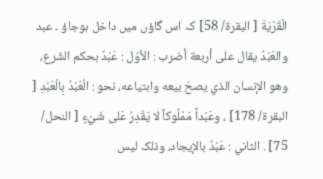الْقَرْيَةَ [ البقرة/ 58] کہ اس گاؤں میں داخل ہوجاؤ ۔ عبد والعَبْدُ يقال علی أربعة أضرب : الأوّل : عَبْدٌ بحکم الشّرع، وهو الإنسان الذي يصحّ بيعه وابتیاعه، نحو : الْعَبْدُ بِالْعَبْدِ [ البقرة/ 178] ، وعَبْداً مَمْلُوكاً لا يَقْدِرُ عَلى شَيْءٍ [ النحل/ 75] . الثاني : عَبْدٌ بالإيجاد، وذلک ليس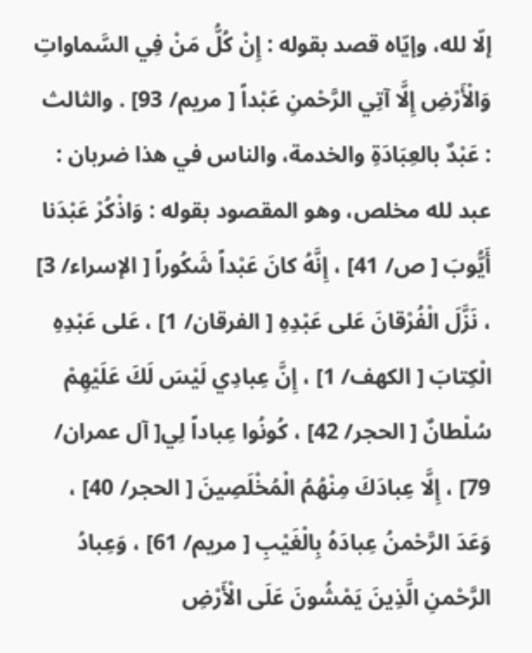إلّا لله، وإيّاه قصد بقوله : إِنْ كُلُّ مَنْ فِي السَّماواتِ وَالْأَرْضِ إِلَّا آتِي الرَّحْمنِ عَبْداً [ مریم/ 93] . والثالث : عَبْدٌ بالعِبَادَةِ والخدمة، والناس في هذا ضربان : عبد لله مخلص، وهو المقصود بقوله : وَاذْكُرْ عَبْدَنا أَيُّوبَ [ ص/ 41] ، إِنَّهُ كانَ عَبْداً شَكُوراً [ الإسراء/ 3] ، نَزَّلَ الْفُرْقانَ عَلى عَبْدِهِ [ الفرقان/ 1] ، عَلى عَبْدِهِ الْكِتابَ [ الكهف/ 1] ، إِنَّ عِبادِي لَيْسَ لَكَ عَلَيْهِمْ سُلْطانٌ [ الحجر/ 42] ، كُونُوا عِباداً لِي[ آل عمران/ 79] ، إِلَّا عِبادَكَ مِنْهُمُ الْمُخْلَصِينَ [ الحجر/ 40] ، وَعَدَ الرَّحْمنُ عِبادَهُ بِالْغَيْبِ [ مریم/ 61] ، وَعِبادُ الرَّحْمنِ الَّذِينَ يَمْشُونَ عَلَى الْأَرْضِ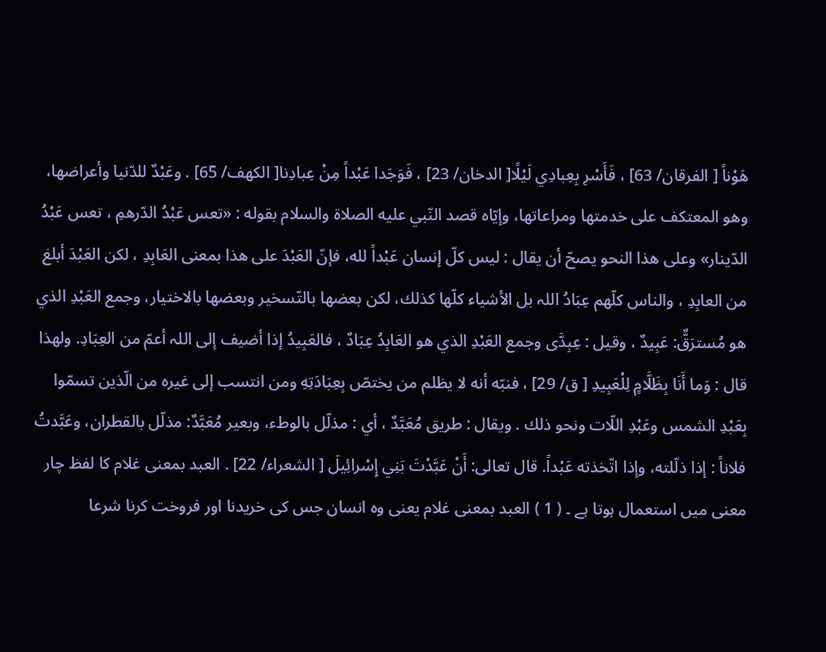هَوْناً [ الفرقان/ 63] ، فَأَسْرِ بِعِبادِي لَيْلًا[ الدخان/ 23] ، فَوَجَدا عَبْداً مِنْ عِبادِنا[ الكهف/ 65] . وعَبْدٌ للدّنيا وأعراضها، وهو المعتکف علی خدمتها ومراعاتها، وإيّاه قصد النّبي عليه الصلاة والسلام بقوله : «تعس عَبْدُ الدّرهمِ ، تعس عَبْدُ الدّينار» وعلی هذا النحو يصحّ أن يقال : ليس كلّ إنسان عَبْداً لله، فإنّ العَبْدَ علی هذا بمعنی العَابِدِ ، لکن العَبْدَ أبلغ من العابِدِ ، والناس کلّهم عِبَادُ اللہ بل الأشياء کلّها كذلك، لکن بعضها بالتّسخیر وبعضها بالاختیار، وجمع العَبْدِ الذي هو مُسترَقٌّ: عَبِيدٌ ، وقیل : عِبِدَّى وجمع العَبْدِ الذي هو العَابِدُ عِبَادٌ ، فالعَبِيدُ إذا أضيف إلى اللہ أعمّ من العِبَادِ. ولهذا قال : وَما أَنَا بِظَلَّامٍ لِلْعَبِيدِ [ ق/ 29] ، فنبّه أنه لا يظلم من يختصّ بِعِبَادَتِهِ ومن انتسب إلى غيره من الّذين تسمّوا بِعَبْدِ الشمس وعَبْدِ اللّات ونحو ذلك . ويقال : طریق مُعَبَّدٌ ، أي : مذلّل بالوطء، وبعیر مُعَبَّدٌ: مذلّل بالقطران، وعَبَّدتُ فلاناً : إذا ذلّلته، وإذا اتّخذته عَبْداً. قال تعالی: أَنْ عَبَّدْتَ بَنِي إِسْرائِيلَ [ الشعراء/ 22] . العبد بمعنی غلام کا لفظ چار معنی میں استعمال ہوتا ہے ۔ ( 1 ) العبد بمعنی غلام یعنی وہ انسان جس کی خریدنا اور فروخت کرنا شرعا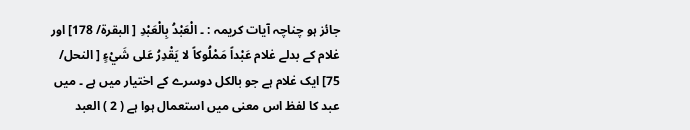جائز ہو چناچہ آیات کریمہ : ۔ الْعَبْدُ بِالْعَبْدِ [ البقرة/ 178] اور غلام کے بدلے غلام عَبْداً مَمْلُوكاً لا يَقْدِرُ عَلى شَيْءٍ [ النحل/ 75] ایک غلام ہے جو بالکل دوسرے کے اختیار میں ہے ۔ میں عبد کا لفظ اس معنی میں استعمال ہوا ہے ( 2 ) العبد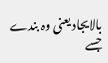بالایجاد یعنی وہ بندے جسے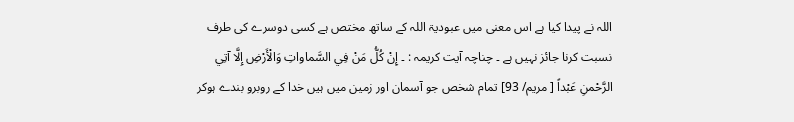اللہ نے پیدا کیا ہے اس معنی میں عبودیۃ اللہ کے ساتھ مختص ہے کسی دوسرے کی طرف نسبت کرنا جائز نہیں ہے ۔ چناچہ آیت کریمہ : ۔ إِنْ كُلُّ مَنْ فِي السَّماواتِ وَالْأَرْضِ إِلَّا آتِي الرَّحْمنِ عَبْداً [ مریم/ 93] تمام شخص جو آسمان اور زمین میں ہیں خدا کے روبرو بندے ہوکر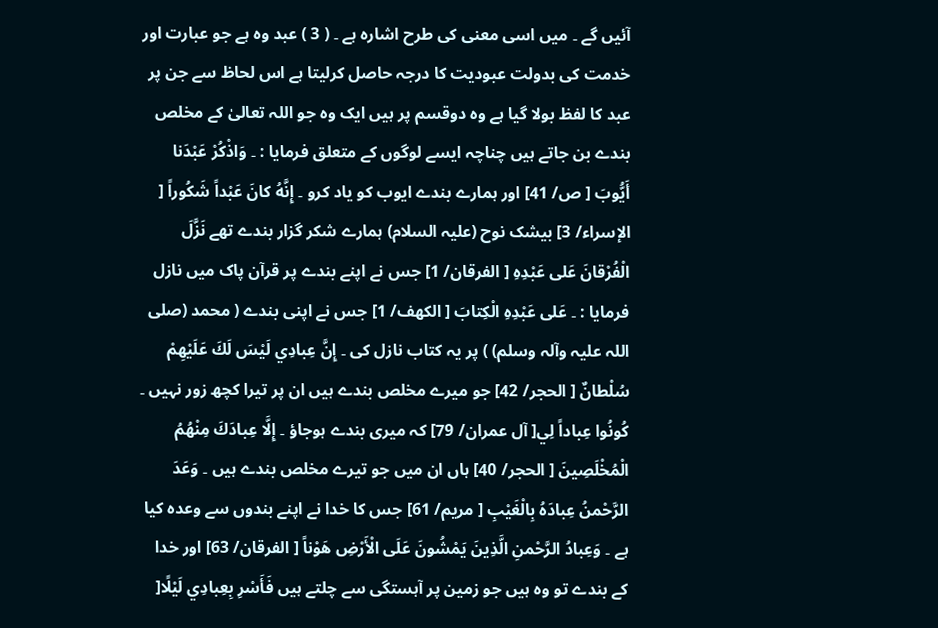آئیں گے ۔ میں اسی معنی کی طرح اشارہ ہے ۔ ( 3 ) عبد وہ ہے جو عبارت اور خدمت کی بدولت عبودیت کا درجہ حاصل کرلیتا ہے اس لحاظ سے جن پر عبد کا لفظ بولا گیا ہے وہ دوقسم پر ہیں ایک وہ جو اللہ تعالیٰ کے مخلص بندے بن جاتے ہیں چناچہ ایسے لوگوں کے متعلق فرمایا : ۔ وَاذْكُرْ عَبْدَنا أَيُّوبَ [ ص/ 41] اور ہمارے بندے ایوب کو یاد کرو ۔ إِنَّهُ كانَ عَبْداً شَكُوراً [ الإسراء/ 3] بیشک نوح (علیہ السلام) ہمارے شکر گزار بندے تھے نَزَّلَ الْفُرْقانَ عَلى عَبْدِهِ [ الفرقان/ 1] جس نے اپنے بندے پر قرآن پاک میں نازل فرمایا : ۔ عَلى عَبْدِهِ الْكِتابَ [ الكهف/ 1] جس نے اپنی بندے ( محمد (صلی اللہ علیہ وآلہ وسلم) ) پر یہ کتاب نازل کی ۔ إِنَّ عِبادِي لَيْسَ لَكَ عَلَيْهِمْ سُلْطانٌ [ الحجر/ 42] جو میرے مخلص بندے ہیں ان پر تیرا کچھ زور نہیں ۔ كُونُوا عِباداً لِي[ آل عمران/ 79] کہ میری بندے ہوجاؤ ۔ إِلَّا عِبادَكَ مِنْهُمُ الْمُخْلَصِينَ [ الحجر/ 40] ہاں ان میں جو تیرے مخلص بندے ہیں ۔ وَعَدَ الرَّحْمنُ عِبادَهُ بِالْغَيْبِ [ مریم/ 61] جس کا خدا نے اپنے بندوں سے وعدہ کیا ہے ۔ وَعِبادُ الرَّحْمنِ الَّذِينَ يَمْشُونَ عَلَى الْأَرْضِ هَوْناً [ الفرقان/ 63] اور خدا کے بندے تو وہ ہیں جو زمین پر آہستگی سے چلتے ہیں فَأَسْرِ بِعِبادِي لَيْلًا[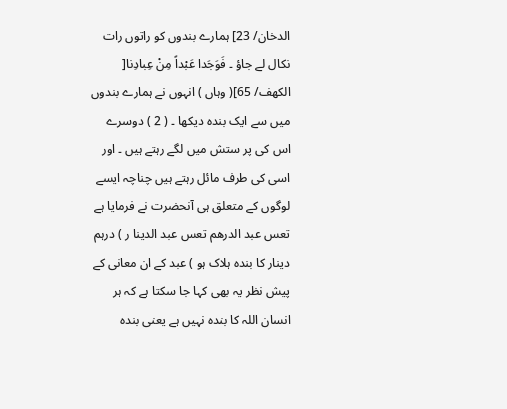الدخان/ 23] ہمارے بندوں کو راتوں رات نکال لے جاؤ ۔ فَوَجَدا عَبْداً مِنْ عِبادِنا[ الكهف/ 65]( وہاں ) انہوں نے ہمارے بندوں میں سے ایک بندہ دیکھا ۔ ( 2 ) دوسرے اس کی پر ستش میں لگے رہتے ہیں ۔ اور اسی کی طرف مائل رہتے ہیں چناچہ ایسے لوگوں کے متعلق ہی آنحضرت نے فرمایا ہے تعس عبد الدرھم تعس عبد الدینا ر ) درہم دینار کا بندہ ہلاک ہو ) عبد کے ان معانی کے پیش نظر یہ بھی کہا جا سکتا ہے کہ ہر انسان اللہ کا بندہ نہیں ہے یعنی بندہ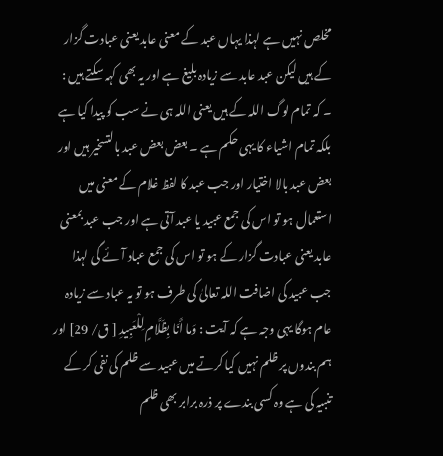مخلص نہیں ہے لہذا یہاں عبد کے معنی عابد یعنی عبادت گزار کے ہیں لیکن عبد عابد سے زیادہ بلیغ ہے اور یہ بھی کہہ سکتے ہیں : ۔ کہ تمام لوگ اللہ کے ہیں یعنی اللہ ہی نے سب کو پیدا کیا ہے بلکہ تمام اشیاء کا یہی حکم ہے ۔ بعض بعض عبد بالتسخیر ہیں اور بعض عبد بالا اختیار اور جب عبد کا لفظ غلام کے معنی میں استعمال ہو تو اس کی جمع عبید یا عبد آتی ہے اور جب عبد بمعنی عابد یعنی عبادت گزار کے ہو تو اس کی جمع عباد آئے گی لہذا جب عبید کی اضافت اللہ تعالیٰ کی طرف ہو تو یہ عباد سے زیادہ عام ہوگا یہی وجہ ہے کہ آیت : وَما أَنَا بِظَلَّامٍ لِلْعَبِيدِ [ ق/ 29] اور ہم بندوں پر ظلم نہیں کیا کرتے میں عبید سے ظلم کی نفی کر کے تنبیہ کی ہے وہ کسی بندے پر ذرہ برابر بھی ظلم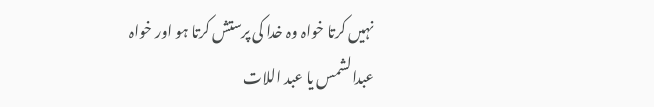نہیں کرتا خواہ وہ خدا کی پرستش کرتا ہو اور خواہ عبدالشمس یا عبد اللات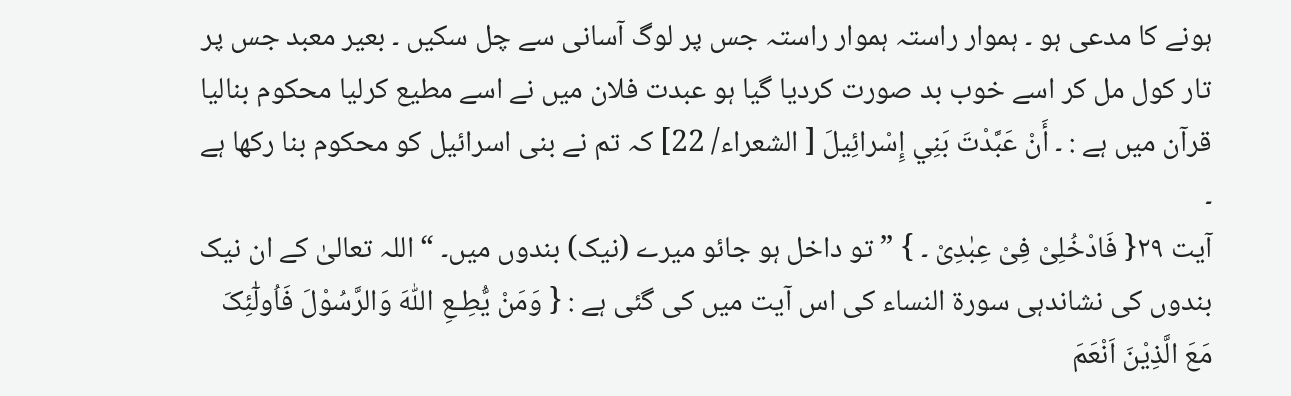ہونے کا مدعی ہو ۔ ہموار راستہ ہموار راستہ جس پر لوگ آسانی سے چل سکیں ۔ بعیر معبد جس پر تار کول مل کر اسے خوب بد صورت کردیا گیا ہو عبدت فلان میں نے اسے مطیع کرلیا محکوم بنالیا قرآن میں ہے : ۔ أَنْ عَبَّدْتَ بَنِي إِسْرائِيلَ [ الشعراء/ 22] کہ تم نے بنی اسرائیل کو محکوم بنا رکھا ہے ۔
آیت ٢٩{ فَادْخُلِیْ فِیْ عِبٰدِیْ ۔ } ” تو داخل ہو جائو میرے (نیک) بندوں میں۔ “ اللہ تعالیٰ کے ان نیک بندوں کی نشاندہی سورة النساء کی اس آیت میں کی گئی ہے : { وَمَنْ یُّطِـعِ اللّٰہَ وَالرَّسُوْلَ فَاُولٰٓئِکَ مَعَ الَّذِیْنَ اَنْعَمَ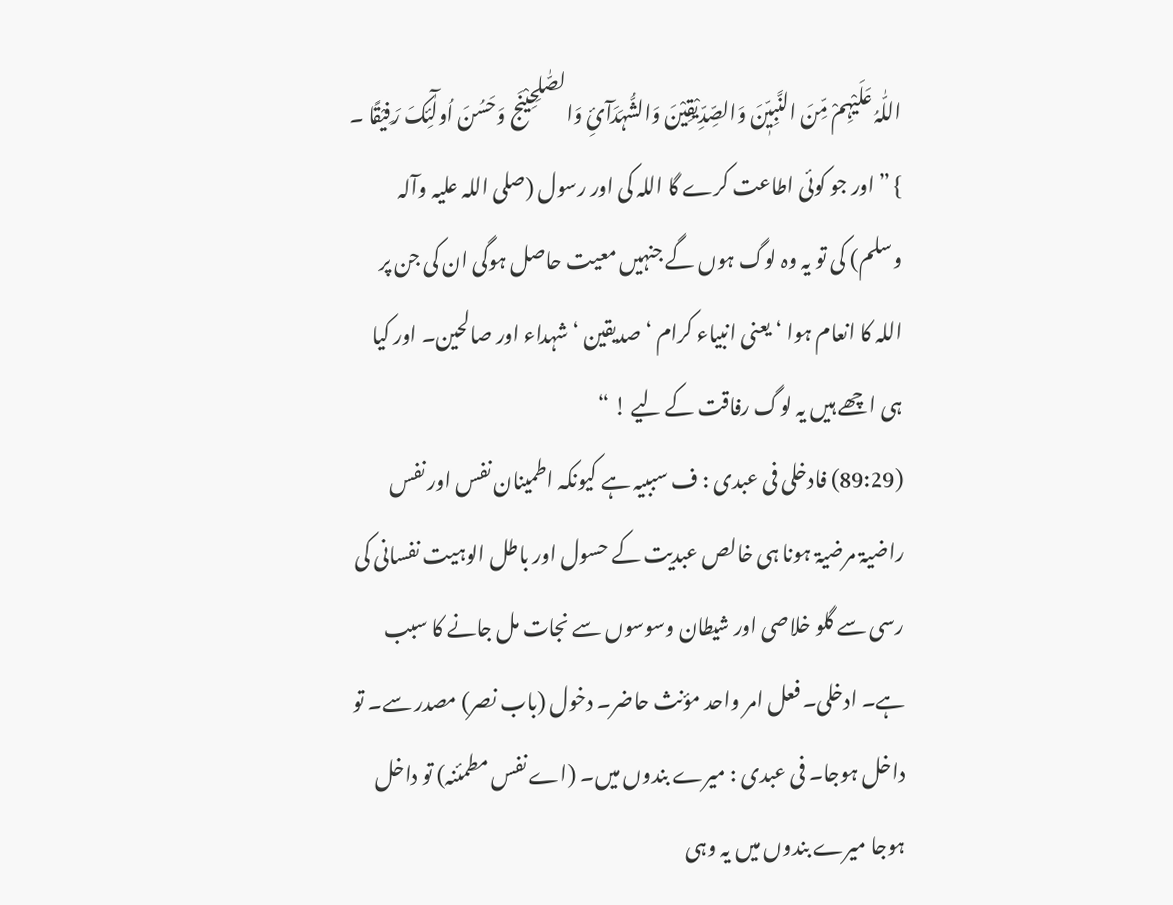اللّٰہُ عَلَیْہِمْ مِّنَ النَّبِیّٖنَ وَالصِّدِّیْقِیْنَ وَالشُّہَدَآئِ وَالصّٰلِحِیْنَج وَحَسُنَ اُولٰٓئِکَ رَفِیْقًا ۔ } ” اور جو کوئی اطاعت کرے گا اللہ کی اور رسول (صلی اللہ علیہ وآلہ وسلم) کی تو یہ وہ لوگ ہوں گے جنہیں معیت حاصل ہوگی ان کی جن پر اللہ کا انعام ہوا ‘ یعنی انبیاء کرام ‘ صدیقین ‘ شہداء اور صالحین۔ اور کیا ہی اچھے ہیں یہ لوگ رفاقت کے لیے ! “
(89:29) فادخلی فی عبدی : ف سببیہ ہے کیونکہ اطمینان نفس اور نفس راضیۃ مرضیۃ ہونا ہی خالص عبدیت کے حسول اور باطل الوہیت نفسانی کی رسی سے گلو خلاصی اور شیطان وسوسوں سے نجات مل جانے کا سبب ہے۔ ادخلی۔ فعل امر واحد مؤنث حاضر۔ دخول (باب نصر) مصدر سے۔ تو داخل ہوجا۔ فی عبدی : میرے بندوں میں۔ (اے نفس مطمئنہ) تو داخل ہوجا میرے بندوں میں یہ وہی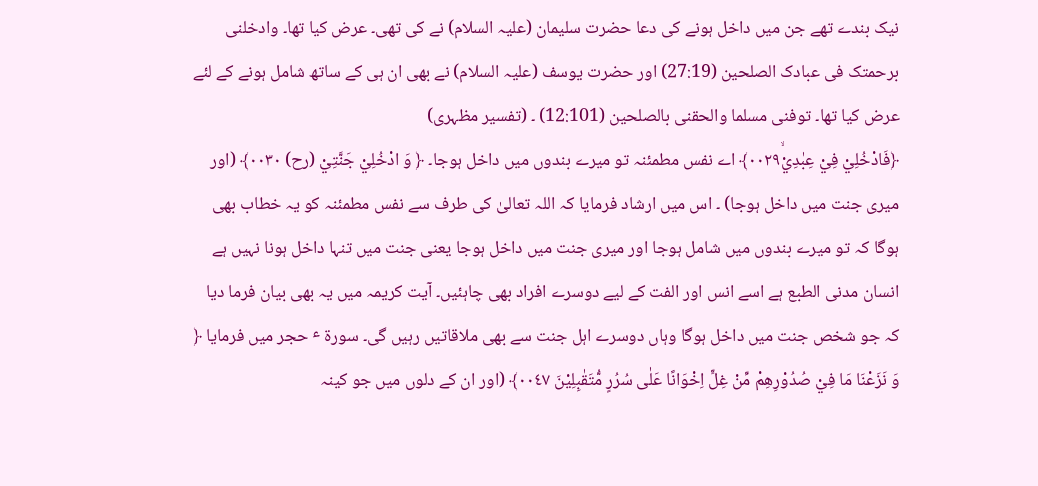نیک بندے تھے جن میں داخل ہونے کی دعا حضرت سلیمان (علیہ السلام) نے کی تھی۔ عرض کیا تھا۔ وادخلنی برحمتک فی عبادک الصلحین (27:19) اور حضرت یوسف (علیہ السلام) نے بھی ان ہی کے ساتھ شامل ہونے کے لئے عرض کیا تھا۔ توفنی مسلما والحقنی بالصلحین (12:101) ۔ (تفسیر مظہری)
﴿فَادْخُلِيْ فِيْ عِبٰدِيْۙ٠٠٢٩﴾ اے نفس مطمئنہ تو میرے بندوں میں داخل ہوجا۔ ﴿ وَ ادْخُلِيْ جَنَّتِيْ (رح) ٠٠٣٠﴾ (اور میری جنت میں داخل ہوجا) ۔ اس میں ارشاد فرمایا کہ اللہ تعالیٰ کی طرف سے نفس مطمئنہ کو یہ خطاب بھی ہوگا کہ تو میرے بندوں میں شامل ہوجا اور میری جنت میں داخل ہوجا یعنی جنت میں تنہا داخل ہونا نہیں ہے انسان مدنی الطبع ہے اسے انس اور الفت کے لیے دوسرے افراد بھی چاہئیں۔ آیت کریمہ میں یہ بھی بیان فرما دیا کہ جو شخص جنت میں داخل ہوگا وہاں دوسرے اہل جنت سے بھی ملاقاتیں رہیں گی۔ سورة ٴ حجر میں فرمایا ﴿ وَ نَزَعْنَا مَا فِيْ صُدُوْرِهِمْ مِّنْ غِلٍّ اِخْوَانًا عَلٰى سُرُرٍ مُّتَقٰبِلِيْنَ ٠٠٤٧﴾ (اور ان کے دلوں میں جو کینہ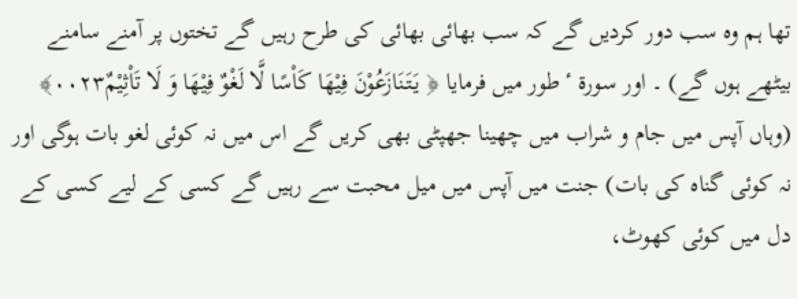تھا ہم وہ سب دور کردیں گے کہ سب بھائی بھائی کی طرح رہیں گے تختوں پر آمنے سامنے بیٹھے ہوں گے) ۔ اور سورة ٴ طور میں فرمایا ﴿ يَتَنَازَعُوْنَ فِيْهَا كَاْسًا لَّا لَغْوٌ فِيْهَا وَ لَا تَاْثِيْمٌ٠٠٢٣﴾ (وہاں آپس میں جام و شراب میں چھینا جھپٹی بھی کریں گے اس میں نہ کوئی لغو بات ہوگی اور نہ کوئی گناہ کی بات) جنت میں آپس میں میل محبت سے رہیں گے کسی کے لیے کسی کے دل میں کوئی کھوٹ،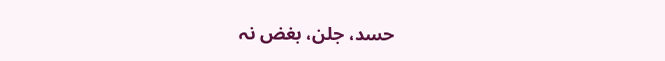حسد، جلن، بغض نہ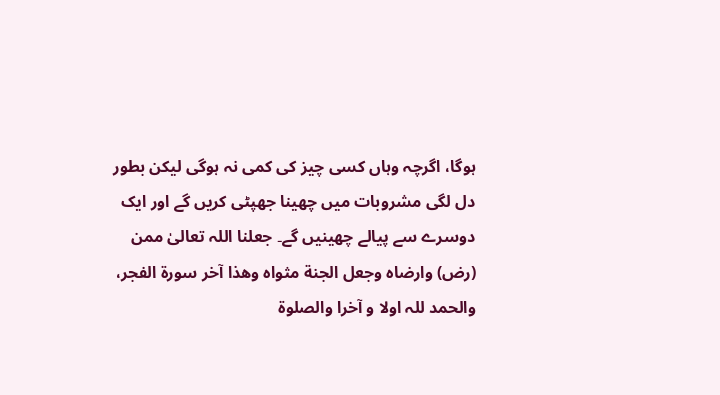ہوگا، اگرچہ وہاں کسی چیز کی کمی نہ ہوگی لیکن بطور دل لگی مشروبات میں چھینا جھپٹی کریں گے اور ایک دوسرے سے پیالے چھینیں گے۔ جعلنا اللہ تعالیٰ ممن (رض) وارضاہ وجعل الجنة مثواہ وھذا آخر سورة الفجر، والحمد للہ اولا و آخرا والصلوة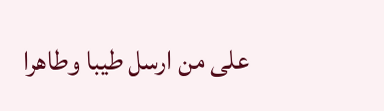علی من ارسل طیبا وطاھرا